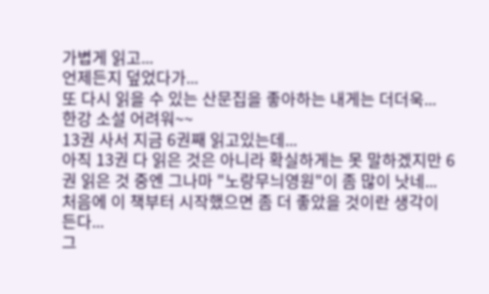가볍게 읽고...
언제든지 덮었다가...
또 다시 읽을 수 있는 산문집을 좋아하는 내게는 더더욱...
한강 소설 어려워~~
13권 사서 지금 6권째 읽고있는데...
아직 13권 다 읽은 것은 아니라 확실하게는 못 말하겠지만 6권 읽은 것 중엔 그나마 "노랑무늬영원"이 좀 많이 낫네...
처음에 이 책부터 시작했으면 좀 더 좋았을 것이란 생각이 든다...
그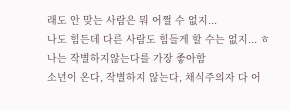래도 안 맞는 사람은 뭐 어쩔 수 없지...
나도 힘든데 다른 사람도 힘들게 할 수는 없지... ㅎ
나는 작별하지않는다를 가장 좋아함
소년이 온다, 작별하지 않는다, 채식주의자 다 어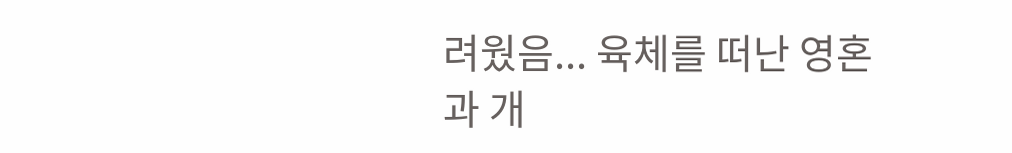려웠음... 육체를 떠난 영혼과 개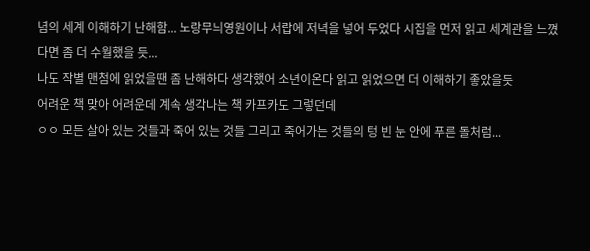념의 세계 이해하기 난해함... 노랑무늬영원이나 서랍에 저녁을 넣어 두었다 시집을 먼저 읽고 세계관을 느꼈다면 좀 더 수월했을 듯...
나도 작별 맨첨에 읽었을땐 좀 난해하다 생각했어 소년이온다 읽고 읽었으면 더 이해하기 좋았을듯
어려운 책 맞아 어려운데 계속 생각나는 책 카프카도 그렇던데
ㅇㅇ 모든 살아 있는 것들과 죽어 있는 것들 그리고 죽어가는 것들의 텅 빈 눈 안에 푸른 돌처럼...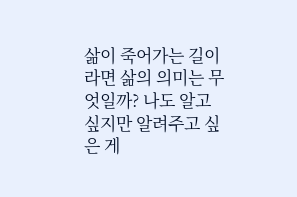삶이 죽어가는 길이라면 삶의 의미는 무엇일까? 나도 알고 싶지만 알려주고 싶은 게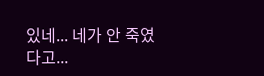있네... 네가 안 죽였다고...